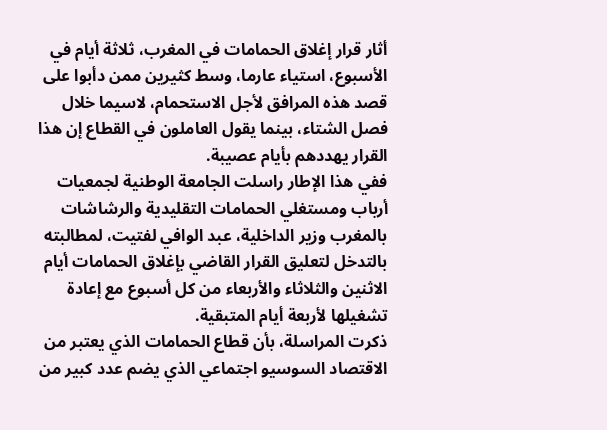أثار قرار إغلاق الحمامات في المغرب، ثلاثة أيام في الأسبوع، استياء عارما، وسط كثيرين ممن دأبوا على قصد هذه المرافق لأجل الاستحمام، لاسيما خلال فصل الشتاء، بينما يقول العاملون في القطاع إن هذا القرار يهددهم بأيام عصيبة.
ففي هذا الإطار راسلت الجامعة الوطنية لجمعيات أرباب ومستغلي الحمامات التقليدية والرشاشات بالمغرب وزير الداخلية، عبد الوافي لفتيت، لمطالبته بالتدخل لتعليق القرار القاضي بإغلاق الحمامات أيام الاثنين والثلاثاء والأربعاء من كل أسبوع مع إعادة تشغيلها لأربعة أيام المتبقية.
ذكرت المراسلة، بأن قطاع الحمامات الذي يعتبر من الاقتصاد السوسيو اجتماعي الذي يضم عدد كبير من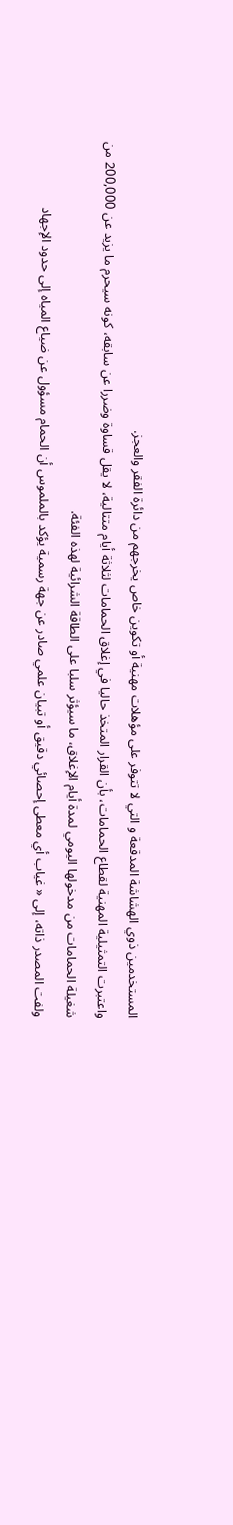المستخدمين ذوي الهشاشة المدقعة و التي لا تتوفر على مؤهلات مهنية أو تكوين خاص يخرجهم من دائرة الفقر والعجز.
واعتبرت التمثيلية المهنية لقطاع الحمامات، بأن القرار المتخذ حاليا في إغلاق الحمامات لثلاثة أيام متتالية، لا يقل قساوة وضررا عن سابقه، كونه سيحرم ما يزيد عن 200,000 من شغيلة الحمامات من مدخولها اليومي لمدة أيام الإغلاق، ما سيؤثر سلبا على الطاقة الشرائية لهذه الفئة.
ولفت المصدر ذاته، إلى « غياب أي معطى إحصائي دقيق أو تبيان علمي صادر عن جهة رسمية يؤكد بالملموس أن الحمام مسؤول عن ضياع المياه إلى حدود الإجهاد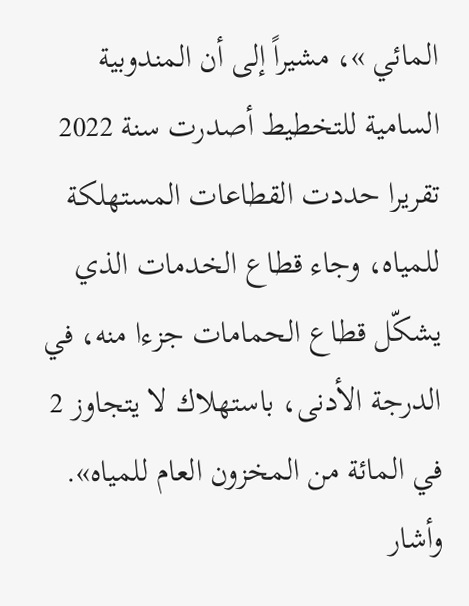المائي »، مشيراً إلى أن المندوبية السامية للتخطيط أصدرت سنة 2022 تقريرا حددت القطاعات المستهلكة للمياه، وجاء قطاع الخدمات الذي يشكّل قطاع الحمامات جزءا منه، في الدرجة الأدنى، باستهلاك لا يتجاوز 2 في المائة من المخزون العام للمياه».
وأشار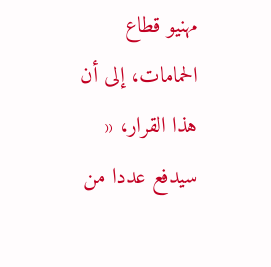مهنيو قطاع الحمامات، إلى أن هذا القرار، « سيدفع عددا من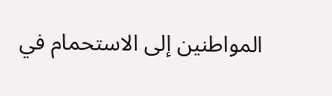المواطنين إلى الاستحمام في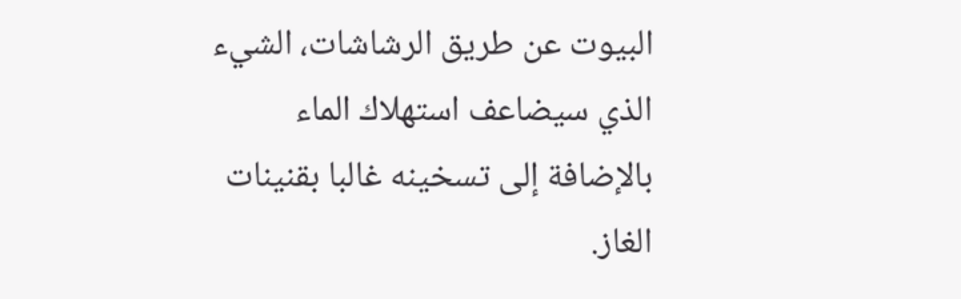البيوت عن طريق الرشاشات، الشيء الذي سيضاعف استهلاك الماء بالإضافة إلى تسخينه غالبا بقنينات الغاز.